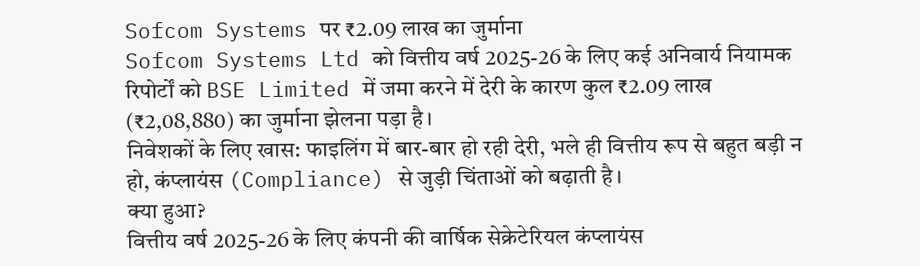Sofcom Systems पर ₹2.09 लाख का जुर्माना
Sofcom Systems Ltd को वित्तीय वर्ष 2025-26 के लिए कई अनिवार्य नियामक रिपोर्टों को BSE Limited में जमा करने में देरी के कारण कुल ₹2.09 लाख (₹2,08,880) का जुर्माना झेलना पड़ा है।
निवेशकों के लिए खास: फाइलिंग में बार-बार हो रही देरी, भले ही वित्तीय रूप से बहुत बड़ी न हो, कंप्लायंस (Compliance) से जुड़ी चिंताओं को बढ़ाती है।
क्या हुआ?
वित्तीय वर्ष 2025-26 के लिए कंपनी की वार्षिक सेक्रेटेरियल कंप्लायंस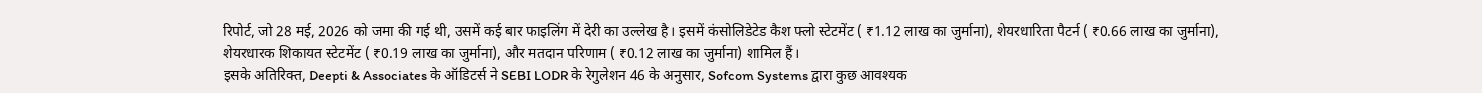रिपोर्ट, जो 28 मई, 2026 को जमा की गई थी, उसमें कई बार फाइलिंग में देरी का उल्लेख है। इसमें कंसोलिडेटेड कैश फ्लो स्टेटमेंट ( ₹1.12 लाख का जुर्माना), शेयरधारिता पैटर्न ( ₹0.66 लाख का जुर्माना), शेयरधारक शिकायत स्टेटमेंट ( ₹0.19 लाख का जुर्माना), और मतदान परिणाम ( ₹0.12 लाख का जुर्माना) शामिल हैं।
इसके अतिरिक्त, Deepti & Associates के ऑडिटर्स ने SEBI LODR के रेगुलेशन 46 के अनुसार, Sofcom Systems द्वारा कुछ आवश्यक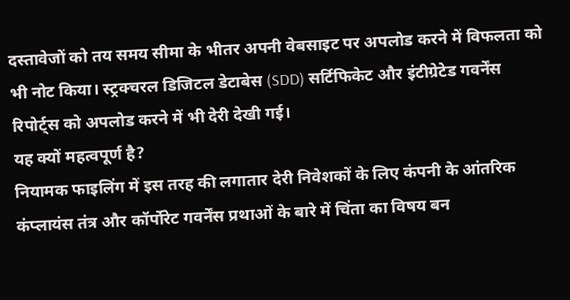दस्तावेजों को तय समय सीमा के भीतर अपनी वेबसाइट पर अपलोड करने में विफलता को भी नोट किया। स्ट्रक्चरल डिजिटल डेटाबेस (SDD) सर्टिफिकेट और इंटीग्रेटेड गवर्नेंस रिपोर्ट्स को अपलोड करने में भी देरी देखी गई।
यह क्यों महत्वपूर्ण है?
नियामक फाइलिंग में इस तरह की लगातार देरी निवेशकों के लिए कंपनी के आंतरिक कंप्लायंस तंत्र और कॉर्पोरेट गवर्नेंस प्रथाओं के बारे में चिंता का विषय बन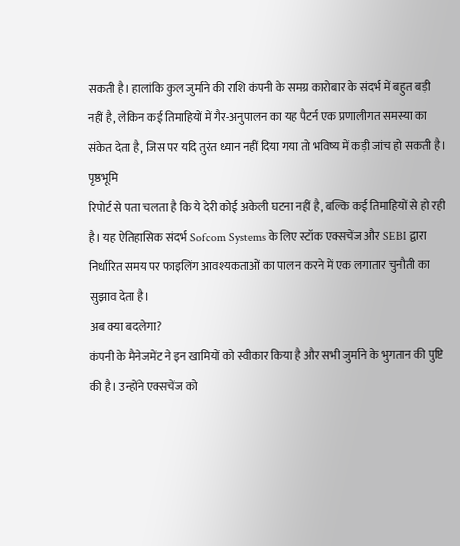सकती है। हालांकि कुल जुर्माने की राशि कंपनी के समग्र कारोबार के संदर्भ में बहुत बड़ी नहीं है, लेकिन कई तिमाहियों में गैर-अनुपालन का यह पैटर्न एक प्रणालीगत समस्या का संकेत देता है, जिस पर यदि तुरंत ध्यान नहीं दिया गया तो भविष्य में कड़ी जांच हो सकती है।
पृष्ठभूमि
रिपोर्ट से पता चलता है कि ये देरी कोई अकेली घटना नहीं है, बल्कि कई तिमाहियों से हो रही है। यह ऐतिहासिक संदर्भ Sofcom Systems के लिए स्टॉक एक्सचेंज और SEBI द्वारा निर्धारित समय पर फाइलिंग आवश्यकताओं का पालन करने में एक लगातार चुनौती का सुझाव देता है।
अब क्या बदलेगा?
कंपनी के मैनेजमेंट ने इन खामियों को स्वीकार किया है और सभी जुर्माने के भुगतान की पुष्टि की है। उन्होंने एक्सचेंज को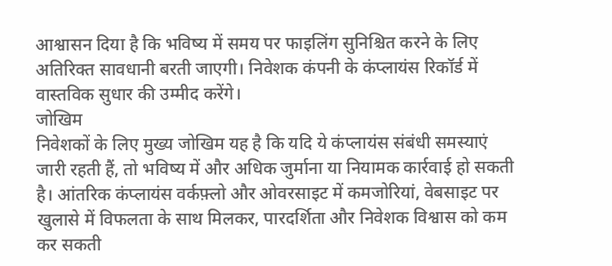आश्वासन दिया है कि भविष्य में समय पर फाइलिंग सुनिश्चित करने के लिए अतिरिक्त सावधानी बरती जाएगी। निवेशक कंपनी के कंप्लायंस रिकॉर्ड में वास्तविक सुधार की उम्मीद करेंगे।
जोखिम
निवेशकों के लिए मुख्य जोखिम यह है कि यदि ये कंप्लायंस संबंधी समस्याएं जारी रहती हैं, तो भविष्य में और अधिक जुर्माना या नियामक कार्रवाई हो सकती है। आंतरिक कंप्लायंस वर्कफ़्लो और ओवरसाइट में कमजोरियां, वेबसाइट पर खुलासे में विफलता के साथ मिलकर, पारदर्शिता और निवेशक विश्वास को कम कर सकती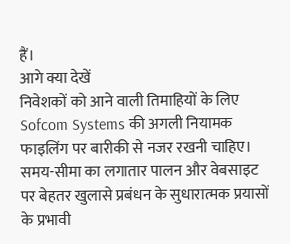हैं।
आगे क्या देखें
निवेशकों को आने वाली तिमाहियों के लिए Sofcom Systems की अगली नियामक फाइलिंग पर बारीकी से नजर रखनी चाहिए। समय-सीमा का लगातार पालन और वेबसाइट पर बेहतर खुलासे प्रबंधन के सुधारात्मक प्रयासों के प्रभावी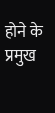होने के प्रमुख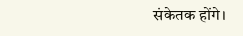संकेतक होंगे।